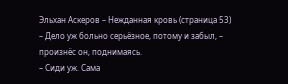Эльхан Аскеров – Нежданная кровь (страница 53)
– Дело уж больно серьёзное, потому и забыл, – произнёс он, поднимаясь.
– Сиди уж. Сама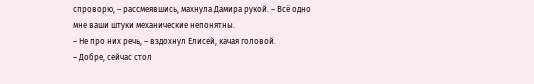спроворю, – рассмеявшись, махнула Дамира рукой. – Всё одно мне ваши штуки механические непонятны.
– Не про них речь, – вздохнул Елисей, качая головой.
– Добре, сейчас стол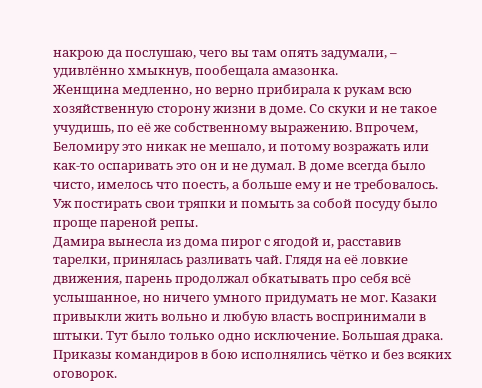накрою да послушаю, чего вы там опять задумали, – удивлённо хмыкнув, пообещала амазонка.
Женщина медленно, но верно прибирала к рукам всю хозяйственную сторону жизни в доме. Со скуки и не такое учудишь, по её же собственному выражению. Впрочем, Беломиру это никак не мешало, и потому возражать или как-то оспаривать это он и не думал. В доме всегда было чисто, имелось что поесть, а больше ему и не требовалось. Уж постирать свои тряпки и помыть за собой посуду было проще пареной репы.
Дамира вынесла из дома пирог с ягодой и, расставив тарелки, принялась разливать чай. Глядя на её ловкие движения, парень продолжал обкатывать про себя всё услышанное, но ничего умного придумать не мог. Казаки привыкли жить вольно и любую власть воспринимали в штыки. Тут было только одно исключение. Большая драка. Приказы командиров в бою исполнялись чётко и без всяких оговорок.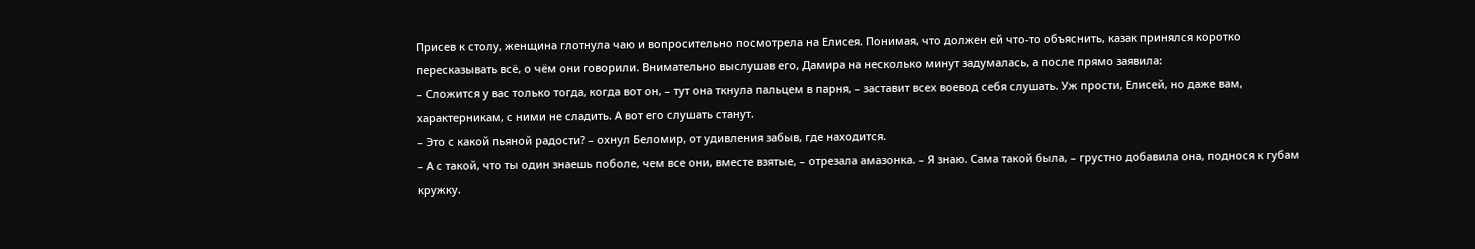Присев к столу, женщина глотнула чаю и вопросительно посмотрела на Елисея. Понимая, что должен ей что-то объяснить, казак принялся коротко пересказывать всё, о чём они говорили. Внимательно выслушав его, Дамира на несколько минут задумалась, а после прямо заявила:
– Сложится у вас только тогда, когда вот он, – тут она ткнула пальцем в парня, – заставит всех воевод себя слушать. Уж прости, Елисей, но даже вам, характерникам, с ними не сладить. А вот его слушать станут.
– Это с какой пьяной радости? – охнул Беломир, от удивления забыв, где находится.
– А с такой, что ты один знаешь поболе, чем все они, вместе взятые, – отрезала амазонка. – Я знаю. Сама такой была, – грустно добавила она, поднося к губам кружку.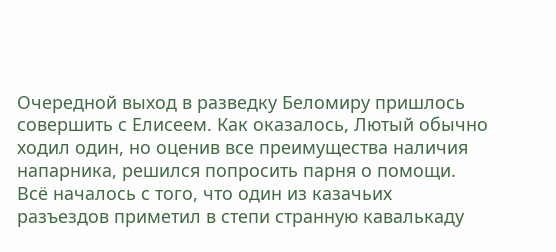Очередной выход в разведку Беломиру пришлось совершить с Елисеем. Как оказалось, Лютый обычно ходил один, но оценив все преимущества наличия напарника, решился попросить парня о помощи. Всё началось с того, что один из казачьих разъездов приметил в степи странную кавалькаду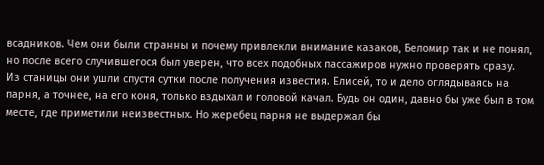всадников. Чем они были странны и почему привлекли внимание казаков, Беломир так и не понял, но после всего случившегося был уверен, что всех подобных пассажиров нужно проверять сразу.
Из станицы они ушли спустя сутки после получения известия. Елисей, то и дело оглядываясь на парня, а точнее, на его коня, только вздыхал и головой качал. Будь он один, давно бы уже был в том месте, где приметили неизвестных. Но жеребец парня не выдержал бы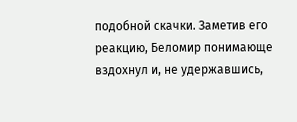подобной скачки. Заметив его реакцию, Беломир понимающе вздохнул и, не удержавшись,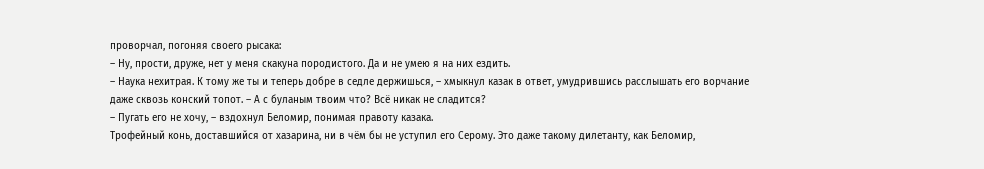проворчал, погоняя своего рысака:
– Ну, прости, друже, нет у меня скакуна породистого. Да и не умею я на них ездить.
– Наука нехитрая. К тому же ты и теперь добре в седле держишься, – хмыкнул казак в ответ, умудрившись расслышать его ворчание даже сквозь конский топот. – А с буланым твоим что? Всё никак не сладится?
– Пугать его не хочу, – вздохнул Беломир, понимая правоту казака.
Трофейный конь, доставшийся от хазарина, ни в чём бы не уступил его Серому. Это даже такому дилетанту, как Беломир,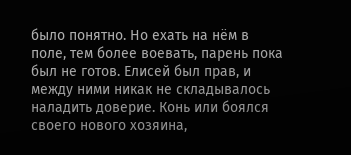было понятно. Но ехать на нём в поле, тем более воевать, парень пока был не готов. Елисей был прав, и между ними никак не складывалось наладить доверие. Конь или боялся своего нового хозяина,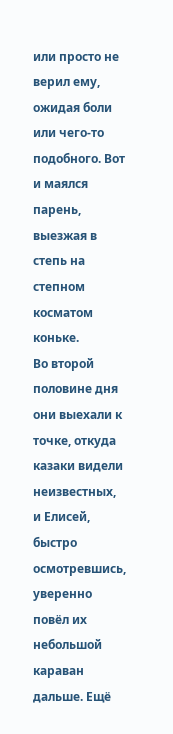или просто не верил ему, ожидая боли или чего-то подобного. Вот и маялся парень, выезжая в степь на степном косматом коньке.
Во второй половине дня они выехали к точке, откуда казаки видели неизвестных, и Елисей, быстро осмотревшись, уверенно повёл их небольшой караван дальше. Ещё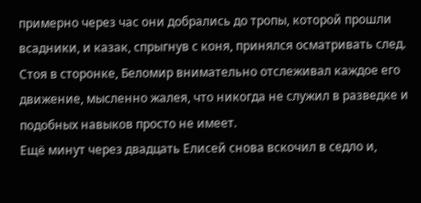примерно через час они добрались до тропы, которой прошли всадники, и казак, спрыгнув с коня, принялся осматривать след. Стоя в сторонке, Беломир внимательно отслеживал каждое его движение, мысленно жалея, что никогда не служил в разведке и подобных навыков просто не имеет.
Ещё минут через двадцать Елисей снова вскочил в седло и,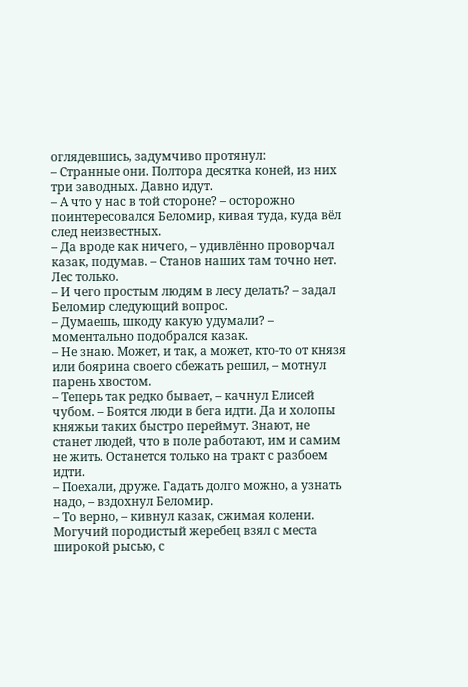оглядевшись, задумчиво протянул:
– Странные они. Полтора десятка коней, из них три заводных. Давно идут.
– А что у нас в той стороне? – осторожно поинтересовался Беломир, кивая туда, куда вёл след неизвестных.
– Да вроде как ничего, – удивлённо проворчал казак, подумав. – Станов наших там точно нет. Лес только.
– И чего простым людям в лесу делать? – задал Беломир следующий вопрос.
– Думаешь, шкоду какую удумали? – моментально подобрался казак.
– Не знаю. Может, и так, а может, кто-то от князя или боярина своего сбежать решил, – мотнул парень хвостом.
– Теперь так редко бывает, – качнул Елисей чубом. – Боятся люди в бега идти. Да и холопы княжьи таких быстро переймут. Знают, не станет людей, что в поле работают, им и самим не жить. Останется только на тракт с разбоем идти.
– Поехали, друже. Гадать долго можно, а узнать надо, – вздохнул Беломир.
– То верно, – кивнул казак, сжимая колени.
Могучий породистый жеребец взял с места широкой рысью, с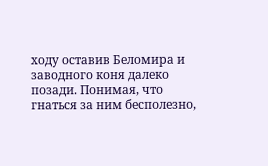ходу оставив Беломира и заводного коня далеко позади. Понимая, что гнаться за ним бесполезно,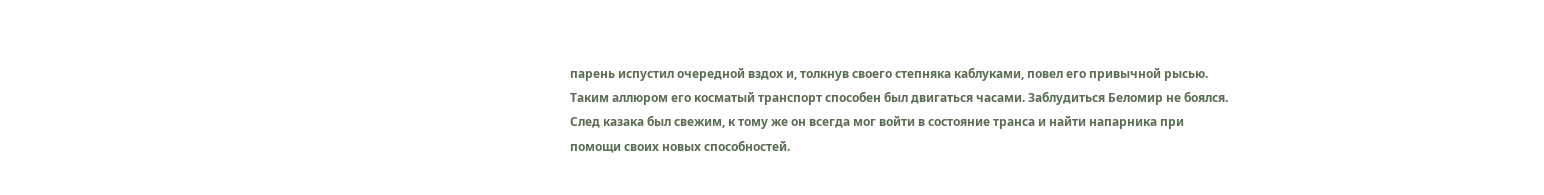парень испустил очередной вздох и, толкнув своего степняка каблуками, повел его привычной рысью. Таким аллюром его косматый транспорт способен был двигаться часами. Заблудиться Беломир не боялся. След казака был свежим, к тому же он всегда мог войти в состояние транса и найти напарника при помощи своих новых способностей.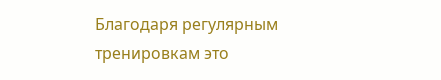Благодаря регулярным тренировкам это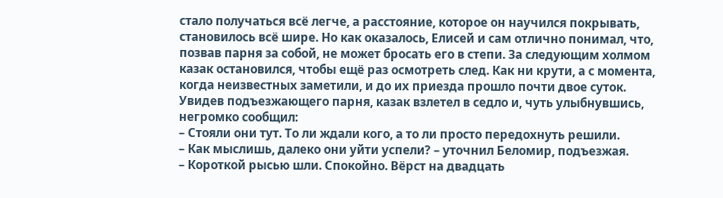стало получаться всё легче, а расстояние, которое он научился покрывать, становилось всё шире. Но как оказалось, Елисей и сам отлично понимал, что, позвав парня за собой, не может бросать его в степи. За следующим холмом казак остановился, чтобы ещё раз осмотреть след. Как ни крути, а с момента, когда неизвестных заметили, и до их приезда прошло почти двое суток.
Увидев подъезжающего парня, казак взлетел в седло и, чуть улыбнувшись, негромко сообщил:
– Стояли они тут. То ли ждали кого, а то ли просто передохнуть решили.
– Как мыслишь, далеко они уйти успели? – уточнил Беломир, подъезжая.
– Короткой рысью шли. Спокойно. Вёрст на двадцать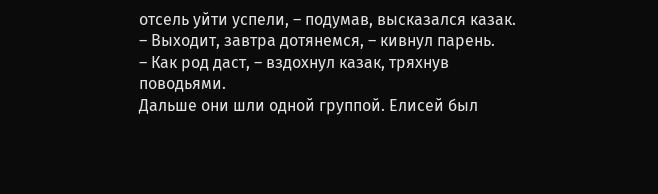отсель уйти успели, – подумав, высказался казак.
– Выходит, завтра дотянемся, – кивнул парень.
– Как род даст, – вздохнул казак, тряхнув поводьями.
Дальше они шли одной группой. Елисей был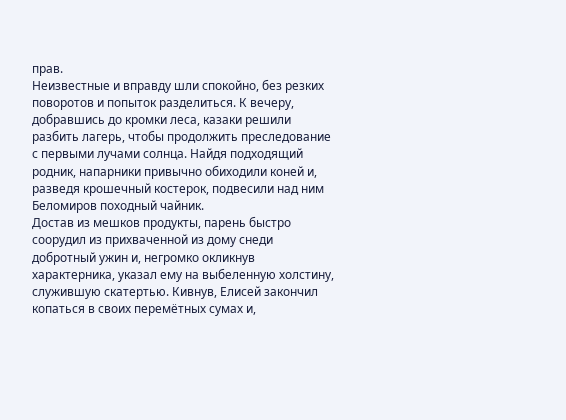прав.
Неизвестные и вправду шли спокойно, без резких поворотов и попыток разделиться. К вечеру, добравшись до кромки леса, казаки решили разбить лагерь, чтобы продолжить преследование с первыми лучами солнца. Найдя подходящий родник, напарники привычно обиходили коней и, разведя крошечный костерок, подвесили над ним Беломиров походный чайник.
Достав из мешков продукты, парень быстро соорудил из прихваченной из дому снеди добротный ужин и, негромко окликнув характерника, указал ему на выбеленную холстину, служившую скатертью. Кивнув, Елисей закончил копаться в своих перемётных сумах и,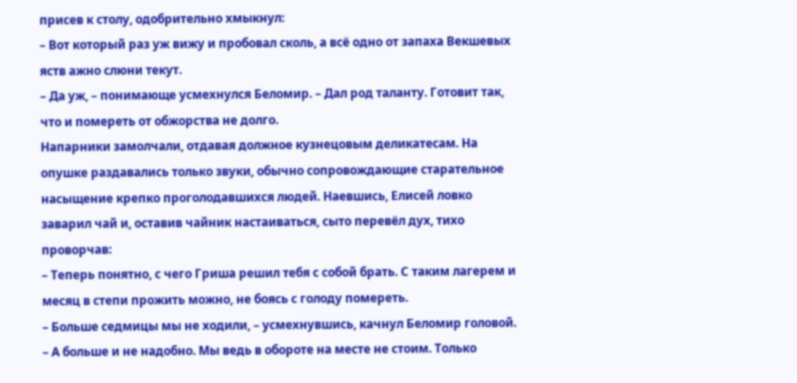присев к столу, одобрительно хмыкнул:
– Вот который раз уж вижу и пробовал сколь, а всё одно от запаха Векшевых яств ажно слюни текут.
– Да уж, – понимающе усмехнулся Беломир. – Дал род таланту. Готовит так, что и помереть от обжорства не долго.
Напарники замолчали, отдавая должное кузнецовым деликатесам. На опушке раздавались только звуки, обычно сопровождающие старательное насыщение крепко проголодавшихся людей. Наевшись, Елисей ловко заварил чай и, оставив чайник настаиваться, сыто перевёл дух, тихо проворчав:
– Теперь понятно, с чего Гриша решил тебя с собой брать. С таким лагерем и месяц в степи прожить можно, не боясь с голоду помереть.
– Больше седмицы мы не ходили, – усмехнувшись, качнул Беломир головой.
– А больше и не надобно. Мы ведь в обороте на месте не стоим. Только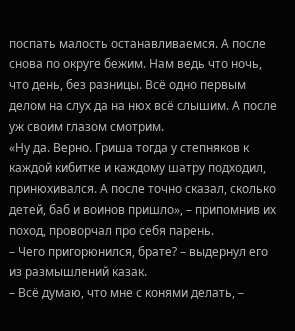поспать малость останавливаемся. А после снова по округе бежим. Нам ведь что ночь, что день, без разницы. Всё одно первым делом на слух да на нюх всё слышим. А после уж своим глазом смотрим.
«Ну да. Верно. Гриша тогда у степняков к каждой кибитке и каждому шатру подходил, принюхивался. А после точно сказал, сколько детей, баб и воинов пришло», – припомнив их поход, проворчал про себя парень.
– Чего пригорюнился, брате? – выдернул его из размышлений казак.
– Всё думаю, что мне с конями делать, –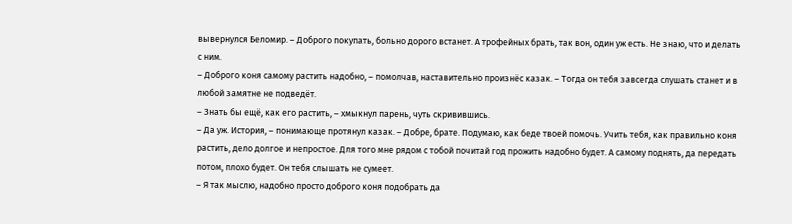вывернулся Беломир. – Доброго покупать, больно дорого встанет. А трофейных брать, так вон, один уж есть. Не знаю, что и делать с ним.
– Доброго коня самому растить надобно, – помолчав, наставительно произнёс казак. – Тогда он тебя завсегда слушать станет и в любой замятне не подведёт.
– Знать бы ещё, как его растить, – хмыкнул парень, чуть скривившись.
– Да уж. История, – понимающе протянул казак. – Добре, брате. Подумаю, как беде твоей помочь. Учить тебя, как правильно коня растить, дело долгое и непростое. Для того мне рядом с тобой почитай год прожить надобно будет. А самому поднять, да передать потом, плохо будет. Он тебя слышать не сумеет.
– Я так мыслю, надобно просто доброго коня подобрать да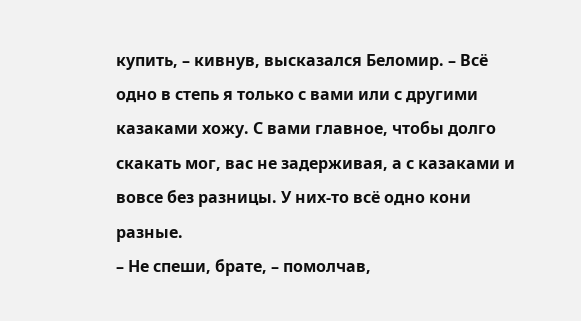купить, – кивнув, высказался Беломир. – Всё одно в степь я только с вами или с другими казаками хожу. С вами главное, чтобы долго скакать мог, вас не задерживая, а с казаками и вовсе без разницы. У них-то всё одно кони разные.
– Не спеши, брате, – помолчав,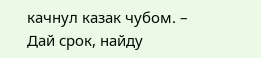качнул казак чубом. – Дай срок, найду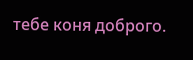тебе коня доброго.